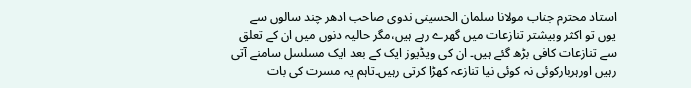استاد محترم جناب مولانا سلمان الحسینی ندوی صاحب ادھر چند سالوں سے یوں تو اکثر وبیشتر تنازعات میں گھرے رہے ہیں،مگر حالیہ دنوں میں ان کے تعلق سے تنازعات کافی بڑھ گئے ہیں۔ ان کی ویڈیوز ایک کے بعد ایک مسلسل سامنے آتی رہیں اورہربارکوئی نہ کوئی نیا تنازعہ کھڑا کرتی رہیں۔تاہم یہ مسرت کی بات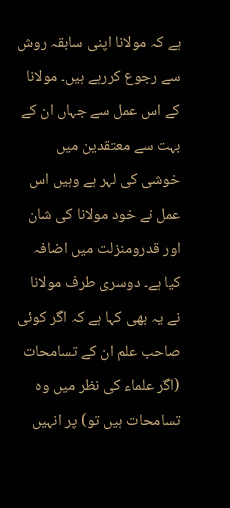ہے کہ مولانا اپنی سابقہ روش سے رجوع کررہے ہیں۔ مولانا کے اس عمل سے جہاں ان کے بہت سے معتقدین میں خوشی کی لہر ہے وہیں اس عمل نے خود مولانا کی شان اور قدرومنزلت میں اضافہ کیا ہے۔ دوسری طرف مولانا نے یہ بھی کہا ہے کہ اگر کوئی صاحب علم ان کے تسامحات (اگر علماء کی نظر میں وہ تسامحات ہیں تو) پر انہیں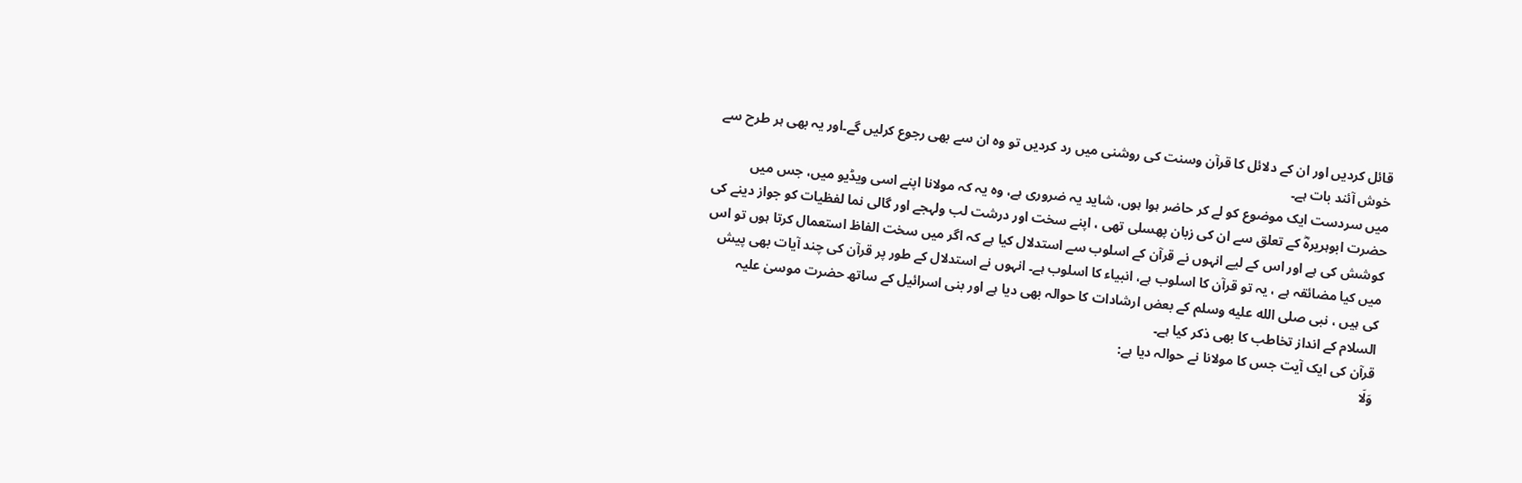قائل کردیں اور ان کے دلائل کا قرآن وسنت کی روشنی میں رد کردیں تو وہ ان سے بھی رجوع کرلیں گے۔اور یہ بھی ہر طرح سے خوش آئند بات ہے۔
میں سردست ایک موضوع کو لے کر حاضر ہوا ہوں، شاید یہ ضروری ہے، وہ یہ کہ مولانا اپنے اسی ویڈیو میں، جس میں حضرت ابوہریرہؓ کے تعلق سے ان کی زبان پھسلی تھی ، اپنے سخت اور درشت لب ولہجے اور گالی نما لفظیات کو جواز دینے کی کوشش کی ہے اور اس کے لیے انہوں نے قرآن کے اسلوب سے استدلال کیا ہے کہ اگر میں سخت الفاظ استعمال کرتا ہوں تو اس میں کیا مضائقہ ہے ، یہ تو قرآن کا اسلوب ہے، انبیاء کا اسلوب ہے۔ انہوں نے استدلال کے طور پر قرآن کی چند آیات بھی پیش کی ہیں ، نبی صلى الله عليه وسلم کے بعض ارشادات کا حوالہ بھی دیا ہے اور بنی اسرائیل کے ساتھ حضرت موسیٰ علیہ السلام کے انداز تخاطب کا بھی ذکر کیا ہے۔
قرآن کی ایک آیت جس کا مولانا نے حوالہ دیا ہے:
وَلَا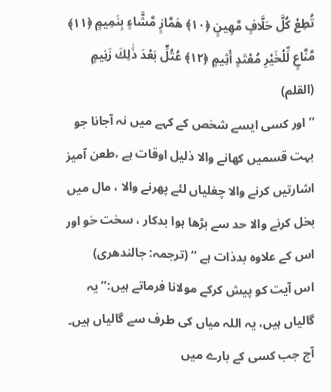تُطِعْ كُلَّ حَلَّافٍ مَّهِينٍ ﴿١٠﴾ هَمَّازٍ مَّشَّاءٍ بِنَمِيمٍ ﴿١١﴾ مَّنَّاعٍ لِّلْخَيْرِ مُعْتَدٍ أَثِيمٍ ﴿١٢﴾ عُتُلٍّ بَعْدَ ذَٰلِكَ زَنِيمٍ (القلم)
’’اور کسی ایسے شخص کے کہے میں نہ آجانا جو بہت قسمیں کھانے والا ذلیل اوقات ہے ،طعن آمیز اشارتیں کرنے والا چغلیاں لئے پھرنے والا ، مال میں بخل کرنے والا حد سے بڑھا ہوا بدکار ، سخت خو اور اس کے علاوہ بدذات ہے ‘‘ (ترجمہ: جالندھری)
اس آیت کو پیش کرکے مولانا فرماتے ہیں:’’ یہ گالیاں ہیں، یہ اللہ میاں کی طرف سے گالیاں ہیں۔ آج جب کسی کے بارے میں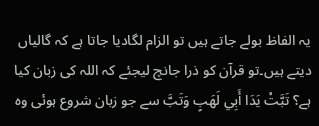یہ الفاظ بولے جاتے ہیں تو الزام لگادیا جاتا ہے کہ گالیاں دیتے ہیں۔تو قرآن کو ذرا جانچ لیجئے کہ اللہ کی زبان کیا ہے؟ تَبَّتْ يَدَا أَبِي لَهَبٍ وَتَبَّ سے جو زبان شروع ہوئی وہ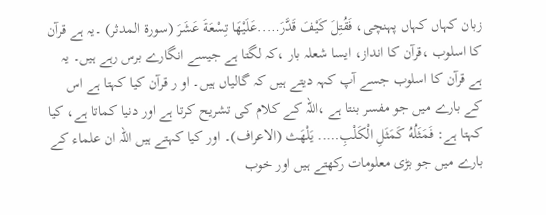زبان کہاں کہاں پہنچی، فَقُتِلَ كَيْفَ قَدَّرَ…..عَلَيْهَا تِسْعَةَ عَشَرَ (سورۃ المدثر) ۔یہ ہے قرآن کا اسلوب ،قرآن کا انداز، ایسا شعلہ بار ،کہ لگتا ہے جیسے انگارے برس رہے ہیں۔ یہ ہے قرآن کا اسلوب جسے آپ کہہ دیتے ہیں کہ گالیاں ہیں۔ او ر قرآن کیا کہتا ہے اس کے بارے میں جو مفسر بنتا ہے ،اللہ کے کلام کی تشریح کرتا ہے اور دنیا کماتا ہے، کیا کہتا ہے: فَمَثَلُهُ كَمَثَلِ الْكَلْبِ….. يَلْهَث (الاعراف)۔ اور کیا کہتے ہیں اللہ ان علماء کے بارے میں جو بڑی معلومات رکھتے ہیں اور خوب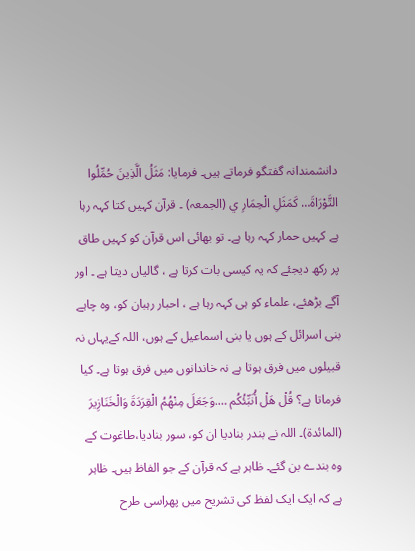دانشمندانہ گفتگو فرماتے ہیں۔ فرمایا: مَثَلُ الَّذِينَ حُمِّلُوا التَّوْرَاةَ… كَمَثَلِ الْحِمَارِ ي (الجمعہ) ۔ قرآن کہیں کتا کہہ رہا ہے کہیں حمار کہہ رہا ہے۔ تو بھائی اس قرآن کو کہیں طاق پر رکھ دیجئے کہ یہ کیسی بات کرتا ہے ، گالیاں دیتا ہے ۔ اور آگے بڑھئے، علماء کو ہی کہہ رہا ہے ، احبار رہبان کو، وہ چاہے بنی اسرائل کے ہوں یا بنی اسماعیل کے ہوں، اللہ کےیہاں نہ قبیلوں میں فرق ہوتا ہے نہ خاندانوں میں فرق ہوتا ہے۔ کیا فرماتا ہے؟ قُلْ هَلْ أُنَبِّئُكُم ….وَجَعَلَ مِنْهُمُ الْقِرَدَةَ وَالْخَنَازِيرَ (المائدۃ)۔ اللہ نے بندر بنادیا ان کو، سور بنادیا،طاغوت کے وہ بندے بن گئے۔ ظاہر ہے کہ قرآن کے جو الفاظ ہیں۔ ظاہر ہے کہ ایک ایک لفظ کی تشریح میں پھراسی طرح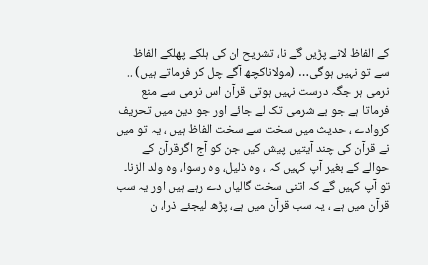کے الفاظ لانے پڑیں گے نا، تشریح ان کی ہلکے پھلکے الفاظ سے تو نہیں ہوگی… (مولاناکچھ آگے چل کر فرماتے ہیں) .. نرمی ہر جگہ درست نہیں ہوتی قرآن اس نرمی سے منع فرماتا ہے جو بے شرمی تک لے جائے اور جو دین میں تحریف کروادے ، حدیث میں سخت سے سخت الفاظ ہیں ، یہ تو میں نے قرآن کی چند آیتیں پیش کیں جن کو آج اگرقرآن کے حوالے کے بغیر آپ کہیں کہ ، وہ ذلیل، وہ رسوا، وہ ولد الزنا۔ تو آپ کہیں گے کہ اتنی سخت گالیاں دے رہے ہیں اور یہ سب قرآن میں ہے ، یہ سب قرآن میں ہے، پڑھ لیجئے ذرا، ن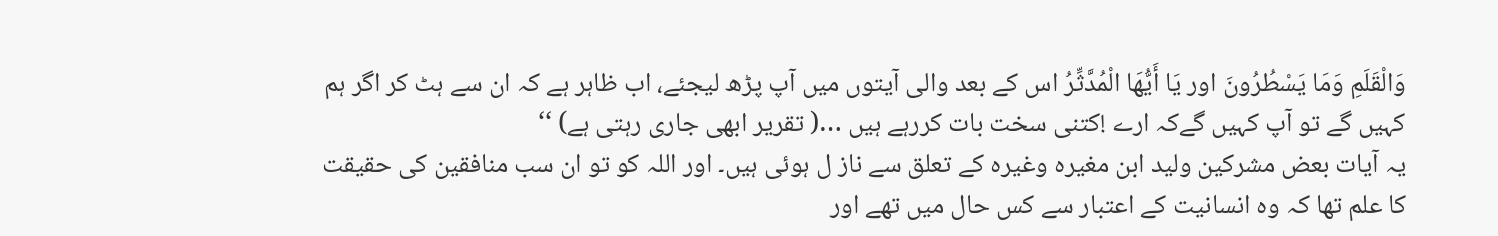وَالْقَلَمِ وَمَا يَسْطُرُونَ اور يَا أَيُّهَا الْمُدَّثِّرُ اس کے بعد والی آیتوں میں آپ پڑھ لیجئے، اب ظاہر ہے کہ ان سے ہٹ کر اگر ہم کہیں گے تو آپ کہیں گےکہ ارے !کتنی سخت بات کررہے ہیں …( تقریر ابھی جاری رہتی ہے) ‘‘
یہ آیات بعض مشرکین ولید ابن مغیرہ وغیرہ کے تعلق سے ناز ل ہوئی ہیں۔ اور اللہ کو تو ان سب منافقین کی حقیقت کا علم تھا کہ وہ انسانیت کے اعتبار سے کس حال میں تھے اور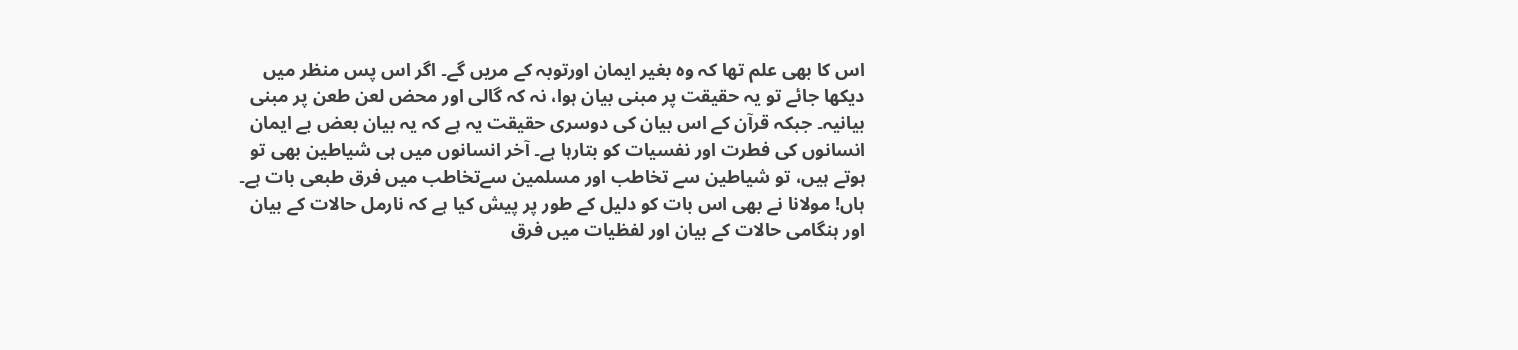اس کا بھی علم تھا کہ وہ بغیر ایمان اورتوبہ کے مریں گے۔ اگر اس پس منظر میں دیکھا جائے تو یہ حقیقت پر مبنی بیان ہوا، نہ کہ گالی اور محض لعن طعن پر مبنی بیانیہ۔ جبکہ قرآن کے اس بیان کی دوسری حقیقت یہ ہے کہ یہ بیان بعض بے ایمان انسانوں کی فطرت اور نفسیات کو بتارہا ہے۔ آخر انسانوں میں ہی شیاطین بھی تو ہوتے ہیں، تو شیاطین سے تخاطب اور مسلمین سےتخاطب میں فرق طبعی بات ہے۔
ہاں! مولانا نے بھی اس بات کو دلیل کے طور پر پیش کیا ہے کہ نارمل حالات کے بیان اور ہنگامی حالات کے بیان اور لفظیات میں فرق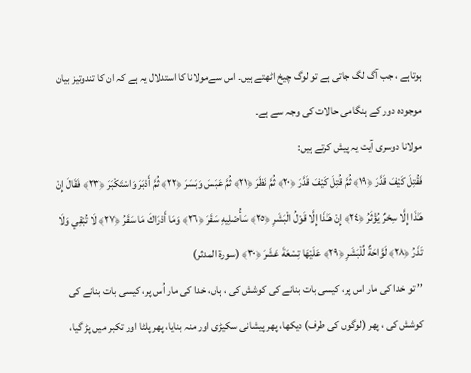ہوتاہے ، جب آگ لگ جاتی ہے تو لوگ چیخ اٹھتے ہیں۔ اس سےمولانا کا استدلال یہ ہے کہ ان کا تندوتیز بیان موجودہ دور کے ہنگامی حالات کی وجہ سے ہے۔
مولانا دوسری آیت یہ پیش کرتے ہیں:
فَقُتِلَ كَيْفَ قَدَّرَ ﴿١٩﴾ ثُمَّ قُتِلَ كَيْفَ قَدَّرَ ﴿٢٠﴾ ثُمَّ نَظَرَ ﴿٢١﴾ ثُمَّ عَبَسَ وَبَسَرَ ﴿٢٢﴾ ثُمَّ أَدْبَرَ وَاسْتَكْبَرَ ﴿٢٣﴾ فَقَالَ إِنْ هَـٰذَا إِلَّا سِحْرٌ يُؤْثَرُ ﴿٢٤﴾ إِنْ هَـٰذَا إِلَّا قَوْلُ الْبَشَرِ ﴿٢٥﴾ سَأُصْلِيهِ سَقَرَ ﴿٢٦﴾ وَمَا أَدْرَاكَ مَا سَقَرُ ﴿٢٧﴾ لَا تُبْقِي وَلَا تَذَرُ ﴿٢٨﴾ لَوَّاحَةٌ لِّلْبَشَرِ ﴿٢٩﴾ عَلَيْهَا تِسْعَةَ عَشَرَ ﴿٣٠﴾ (سورۃ المدثر)
’’ تو خدا کی مار اس پر، کیسی بات بنانے کی کوشش کی ، ہاں، خدا کی مار اُس پر، کیسی بات بنانے کی کوشش کی ، پھر (لوگوں کی طرف) دیکھا، پھر پیشانی سکیڑی اور منہ بنایا، پھر پلٹا اور تکبر میں پڑ گیا،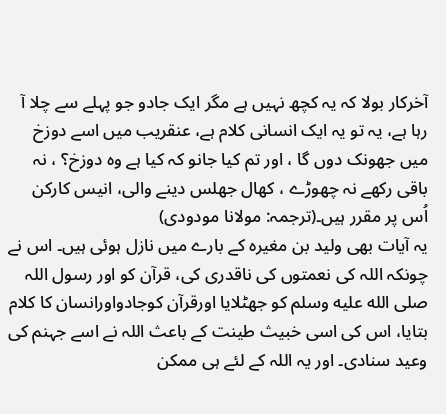آخرکار بولا کہ یہ کچھ نہیں ہے مگر ایک جادو جو پہلے سے چلا آ رہا ہے، یہ تو یہ ایک انسانی کلام ہے، عنقریب میں اسے دوزخ میں جھونک دوں گا ، اور تم کیا جانو کہ کیا ہے وہ دوزخ؟ ، نہ باقی رکھے نہ چھوڑے ، کھال جھلس دینے والی، انیس کارکن اُس پر مقرر ہیں۔(ترجمہ: مولانا مودودی)
یہ آیات بھی ولید بن مغیرہ کے بارے میں نازل ہوئی ہیں۔ اس نے چونکہ اللہ کی نعمتوں کی ناقدری کی، قرآن کو اور رسول اللہ صلى الله عليه وسلم کو جھٹلایا اورقرآن کوجادواورانسان کا کلام بتایا، اس کی اسی خبیث طینت کے باعث اللہ نے اسے جہنم کی وعید سنادی۔ اور یہ اللہ کے لئے ہی ممکن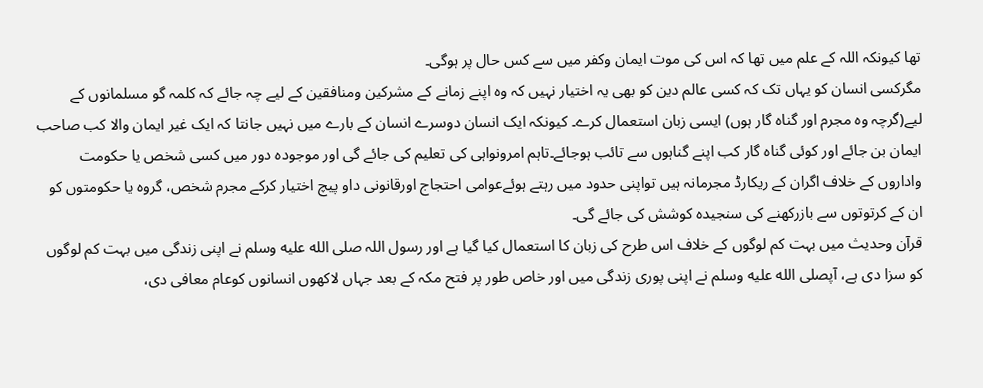تھا کیونکہ اللہ کے علم میں تھا کہ اس کی موت ایمان وکفر میں سے کس حال پر ہوگی۔
مگرکسی انسان کو یہاں تک کہ کسی عالم دین کو بھی یہ اختیار نہیں کہ وہ اپنے زمانے کے مشرکین ومنافقین کے لیے چہ جائے کہ کلمہ گو مسلمانوں کے لیے(گرچہ وہ مجرم اور گناہ گار ہوں) ایسی زبان استعمال کرے۔ کیونکہ ایک انسان دوسرے انسان کے بارے میں نہیں جانتا کہ ایک غیر ایمان والا کب صاحب ایمان بن جائے اور کوئی گناہ گار کب اپنے گناہوں سے تائب ہوجائے۔تاہم امرونواہی کی تعلیم کی جائے گی اور موجودہ دور میں کسی شخص یا حکومت واداروں کے خلاف اگران کے ریکارڈ مجرمانہ ہیں تواپنی حدود میں رہتے ہوئےعوامی احتجاج اورقانونی داو پیچ اختیار کرکے مجرم شخص، گروہ یا حکومتوں کو ان کے کرتوتوں سے بازرکھنے کی سنجیدہ کوشش کی جائے گی۔
قرآن وحدیث میں بہت کم لوگوں کے خلاف اس طرح کی زبان کا استعمال کیا گیا ہے اور رسول اللہ صلى الله عليه وسلم نے اپنی زندگی میں بہت کم لوگوں کو سزا دی ہے، آپصلى الله عليه وسلم نے اپنی پوری زندگی میں اور خاص طور پر فتح مکہ کے بعد جہاں لاکھوں انسانوں کوعام معافی دی،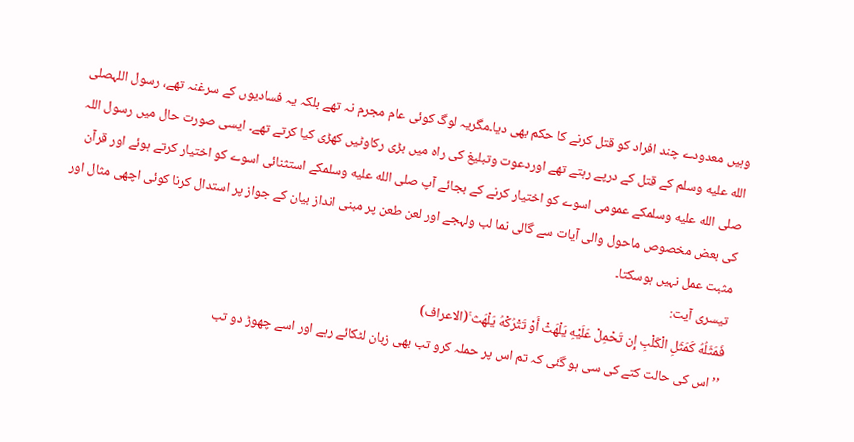وہیں معدودے چند افراد کو قتل کرنے کا حکم بھی دیا۔مگریہ لوگ کوئی عام مجرم نہ تھے بلکہ یہ فسادیوں کے سرغنہ تھے، رسول اللہصلى الله عليه وسلم کے قتل کے درپے رہتے تھے اوردعوت وتبلیغ کی راہ میں بڑی رکاوٹیں کھڑی کیا کرتے تھے۔ ایسی صورت حال میں رسول اللہ صلى الله عليه وسلمکے عمومی اسوے کو اختیار کرنے کے بجائے آپ صلى الله عليه وسلمکے استثنائی اسوے کو اختیار کرتے ہوئے اور قرآن کی بعض مخصوص ماحول والی آیات سے گالی نما لب ولہجے اور لعن طعن پر مبنی انداز بیان کے جواز پر استدال کرنا کوئی اچھی مثال اور مثبت عمل نہیں ہوسکتا۔
تیسری آیت:
فَمَثَلُهُ كَمَثَلِ الْكَلْبِ إِن تَحْمِلْ عَلَيْهِ يَلْهَثْ أَوْ تَتْرُكْهُ يَلْهَث ۚ(الاعراف)
’’ اس کی حالت کتے کی سی ہو گئی کہ تم اس پر حملہ کرو تب بھی زبان لٹکائے رہے اور اسے چھوڑ دو تب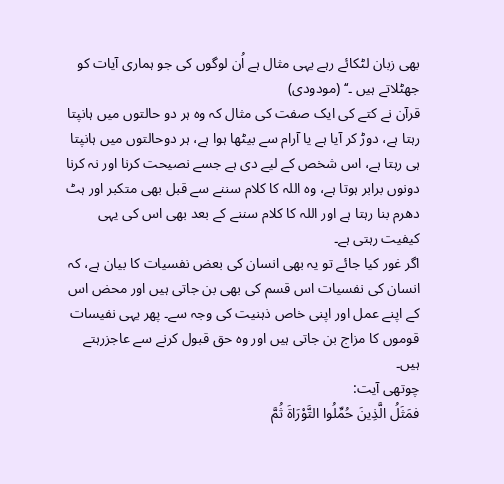بھی زبان لٹکائے رہے یہی مثال ہے اُن لوگوں کی جو ہماری آیات کو جھٹلاتے ہیں ۔‘‘ (مودودی)
قرآن نے کتے کی ایک صفت کی مثال کہ وہ ہر دو حالتوں میں ہانپتا رہتا ہے، دوڑ کر آیا ہے یا آرام سے بیٹھا ہوا ہے، ہر دوحالتوں میں ہانپتا ہی رہتا ہے، اس شخص کے لیے دی ہے جسے نصیحت کرنا اور نہ کرنا دونوں برابر ہوتا ہے، وہ اللہ کا کلام سننے سے قبل بھی متکبر اور ہٹ دھرم بنا رہتا ہے اور اللہ کا کلام سننے کے بعد بھی اس کی یہی کیفیت رہتی ہے۔
اگر غور کیا جائے تو یہ بھی انسان کی بعض نفسیات کا بیان ہے، کہ انسان کی نفسیات اس قسم کی بھی بن جاتی ہیں اور محض اس کے اپنے عمل اور اپنی خاص ذہنیت کی وجہ سے۔ پھر یہی نفیسات قوموں کا مزاج بن جاتی ہیں اور وہ حق قبول کرنے سے عاجزرہتے ہیں۔
چوتھی آیت:
فمَثَلُ الَّذِينَ حُمِّلُوا التَّوْرَاةَ ثُمَّ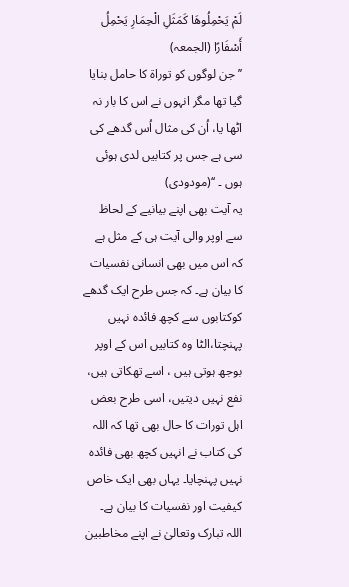لَمْ يَحْمِلُوهَا كَمَثَلِ الْحِمَارِ يَحْمِلُ أَسْفَارًا (الجمعہ)
’’ جن لوگوں کو توراۃ کا حامل بنایا گیا تھا مگر انہوں نے اس کا بار نہ اٹھا یا، اُن کی مثال اُس گدھے کی سی ہے جس پر کتابیں لدی ہوئی ہوں ۔ ‘‘(مودودی)
یہ آیت بھی اپنے بیانیے کے لحاظ سے اوپر والی آیت ہی کے مثل ہے کہ اس میں بھی انسانی نفسیات کا بیان ہے۔ کہ جس طرح ایک گدھے کوکتابوں سے کچھ فائدہ نہیں پہنچتا،الٹا وہ کتابیں اس کے اوپر بوجھ ہوتی ہیں ، اسے تھکاتی ہیں، نفع نہیں دیتیں، اسی طرح بعض اہل تورات کا حال بھی تھا کہ اللہ کی کتاب نے انہیں کچھ بھی فائدہ نہیں پہنچایا۔ یہاں بھی ایک خاص کیفیت اور نفسیات کا بیان ہے۔ اللہ تبارک وتعالیٰ نے اپنے مخاطبین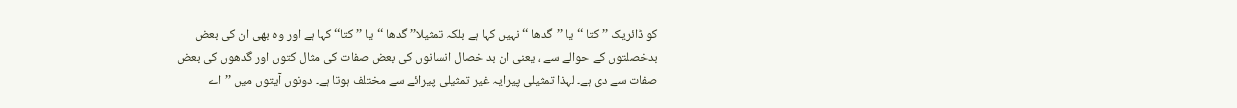کو ڈائریک ’’کتا ‘‘یا ’’گدھا ‘‘نہیں کہا ہے بلکہ تمثیلا’’ گدھا ‘‘یا ’’کتا‘‘ کہا ہے اور وہ بھی ان کی بعض بدخصلتوں کے حوالے سے ، یعنی ان بد خصال انسانوں کی بعض صفات کی مثال کتوں اور گدھوں کی بعض صفات سے دی ہے۔ لہذا تمثیلی پیرایہ غیر تمثیلی پیرائے سے مختلف ہوتا ہے۔ دونوں آیتوں میں ’’اے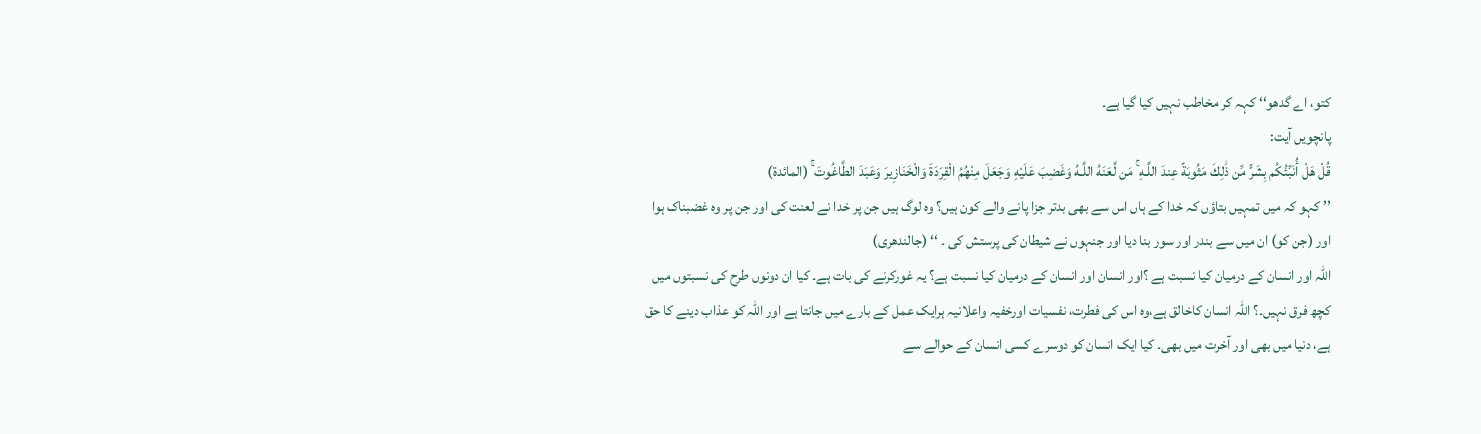کتو، اے گدھو‘‘ کہہ کر مخاطب نہیں کیا گیا ہے۔
پانچویں آیت:
قُلْ هَلْ أُنَبِّئُكُم بِشَرٍّ مِّن ذَٰلِكَ مَثُوبَةً عِندَ اللَّـهِ ۚ مَن لَّعَنَهُ اللَّـهُ وَغَضِبَ عَلَيْهِ وَجَعَلَ مِنْهُمُ الْقِرَدَةَ وَالْخَنَازِيرَ وَعَبَدَ الطَّاغُوتَ ۚ (المائدۃ)
’’ کہو کہ میں تمہیں بتاؤں کہ خدا کے ہاں اس سے بھی بدتر جزا پانے والے کون ہیں؟ وہ لوگ ہیں جن پر خدا نے لعنت کی اور جن پر وہ غضبناک ہوا اور (جن کو) ان میں سے بندر اور سور بنا دیا اور جنہوں نے شیطان کی پرستش کی ۔ ‘‘ (جالندھری)
اللہ اور انسان کے درمیان کیا نسبت ہے ؟اور انسان اور انسان کے درمیان کیا نسبت ہے؟ یہ غورکرنے کی بات ہے۔ کیا ان دونوں طرح کی نسبتوں میں کچھ فرق نہیں۔؟ اللہ انسان کاخالق ہے،وہ اس کی فطرت، نفسیات اورخفیہ واعلانیہ ہرایک عمل کے بارے میں جانتا ہے اور اللہ کو عذاب دینے کا حق ہے، دنیا میں بھی اور آخرت میں بھی۔ کیا ایک انسان کو دوسرے کسی انسان کے حوالے سے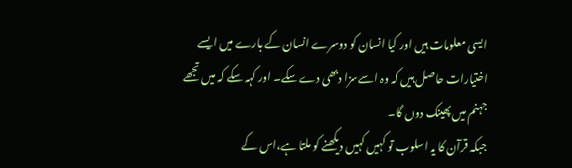ایسی معلومات ہیں اور کیا انسان کو دوسرے انسان کے بارے میں ایسے اختیارات حاصل ہیں کہ وہ اسےسزا دبھی دے سکے۔ اور کہہ سکے کہ میں تجھے جہنم میں پھینک دوں گا۔
جبکہ قرآن کا یہ اسلوب تو کہیں کہیں دیکھنے کو ملتا ہے،اس کے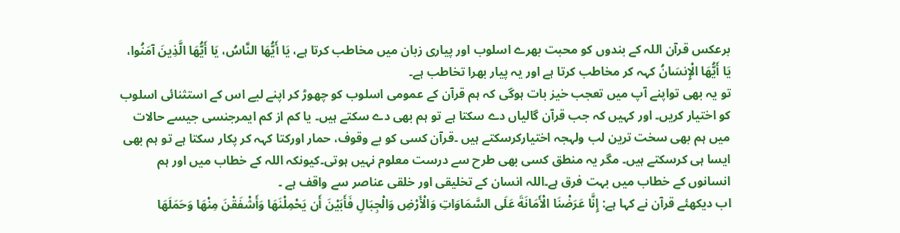برعکس قرآن اللہ کے بندوں کو محبت بھرے اسلوب اور پیاری زبان میں مخاطب کرتا ہے، يَا أَيُّهَا النَّاسُ، يَا أَيُّهَا الَّذِينَ آمَنُوا، يَا أَيُّهَا الْإِنسَانُ کہہ کر مخاطب کرتا ہے اور یہ پیار بھرا تخاطب ہے۔
تو یہ بھی تواپنے آپ میں تعجب خیز بات ہوگی کہ ہم قرآن کے عمومی اسلوب کو چھوڑ کر اپنے لیے اس کے استثنائی اسلوب کو اختیار کریں۔ اور کہیں کہ جب قرآن گالیاں دے سکتا ہے تو ہم بھی دے سکتے ہیں۔ یا کم از کم ایمرجنسی جیسے حالات میں ہم بھی سخت ترین لب ولہجہ اختیارکرسکتے ہیں ۔قرآن کسی کو بے وقوف، حمار اورکتا کہہ کر پکار سکتا ہے تو ہم بھی ایسا ہی کرسکتے ہیں۔ مگر یہ منطق کسی بھی طرح سے درست معلوم نہیں ہوتی۔کیونکہ اللہ کے خطاب میں اور ہم انسانوں کے خطاب میں بہت فرق ہے۔اللہ انسان کے تخلیقی اور خلقی عناصر سے واقف ہے ۔
اب دیکھئے قرآن نے کہا ہے: إِنَّا عَرَضْنَا الْأَمَانَةَ عَلَى السَّمَاوَاتِ وَالْأَرْضِ وَالْجِبَالِ فَأَبَيْنَ أَن يَحْمِلْنَهَا وَأَشْفَقْنَ مِنْهَا وَحَمَلَهَا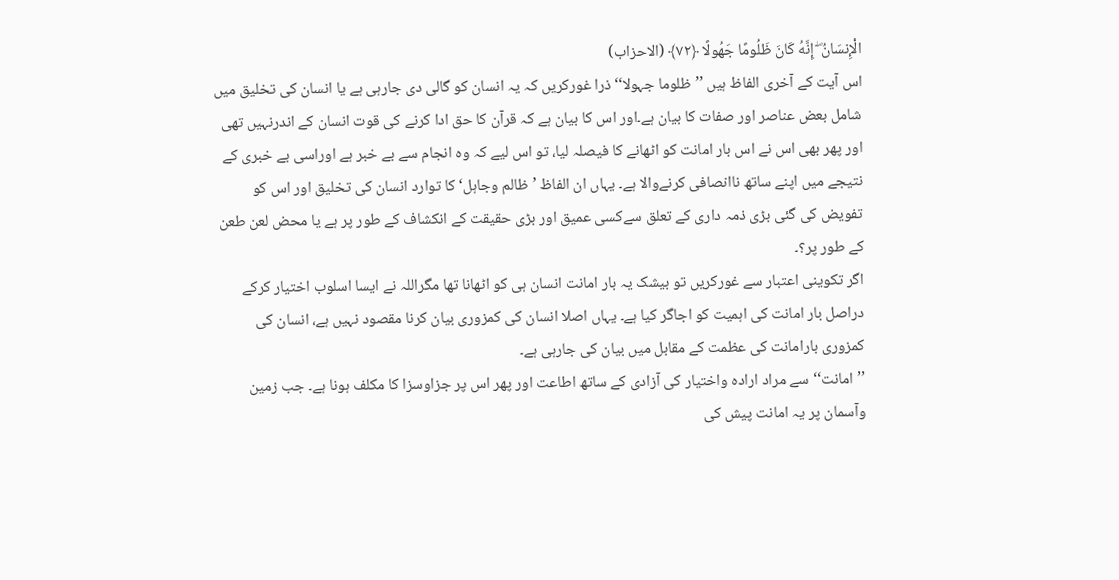الْإِنسَانُ ۖ إِنَّهُ كَانَ ظَلُومًا جَهُولًا ﴿٧٢﴾ (الاحزاب)
اس آیت کے آخری الفاظ ہیں ’’ظلوما جہولا‘‘ذرا غورکریں کہ یہ انسان کو گالی دی جارہی ہے یا انسان کی تخلیق میں شامل بعض عناصر اور صفات کا بیان ہے۔اور اس کا بیان ہے کہ قرآن کا حق ادا کرنے کی قوت انسان کے اندرنہیں تھی اور پھر بھی اس نے اس بار امانت کو اٹھانے کا فیصلہ لیا، تو اس لیے کہ وہ انجام سے بے خبر ہے اوراسی بے خبری کے نتیجے میں اپنے ساتھ ناانصافی کرنےوالا ہے۔ یہاں ان الفاظ ’ظالم وجاہل‘ کا توارد انسان کی تخلیق اور اس کو تفویض کی گئی بڑی ذمہ داری کے تعلق سےکسی عمیق اور بڑی حقیقت کے انکشاف کے طور پر ہے یا محض لعن طعن کے طور پر؟۔
اگر تکوینی اعتبار سے غورکریں تو بیشک یہ بار امانت انسان ہی کو اٹھانا تھا مگراللہ نے ایسا اسلوب اختیار کرکے دراصل بار امانت کی اہمیت کو اجاگر کیا ہے۔ یہاں اصلا انسان کی کمزوری بیان کرنا مقصود نہیں ہے، انسان کی کمزوری بارامانت کی عظمت کے مقابل میں بیان کی جارہی ہے۔
’’امانت‘‘ سے مراد ارادہ واختیار کی آزادی کے ساتھ اطاعت اور پھر اس پر جزاوسزا کا مکلف ہونا ہے۔ جب زمین وآسمان پر یہ امانت پیش کی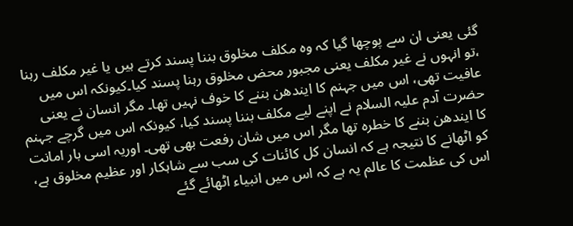گئی یعنی ان سے پوچھا گیا کہ وہ مکلف مخلوق بننا پسند کرتے ہیں یا غیر مکلف رہنا ،تو انہوں نے غیر مکلف یعنی مجبور محض مخلوق رہنا پسند کیا۔کیونکہ اس میں عافیت تھی، اس میں جہنم کا ایندھن بننے کا خوف نہیں تھا۔ مگر انسان نے یعنی حضرت آدم علیہ السلام نے اپنے لیے مکلف بننا پسند کیا، کیونکہ اس میں گرچے جہنم کا ایندھن بننے کا خطرہ تھا مگر اس میں شان رفعت بھی تھی۔ اوریہ اسی بار امانت کو اٹھانے کا نتیجہ ہے کہ انسان کل کائنات کی سب سے شاہکار اور عظیم مخلوق ہے، اس کی عظمت کا عالم یہ ہے کہ اس میں انبیاء اٹھائے گئے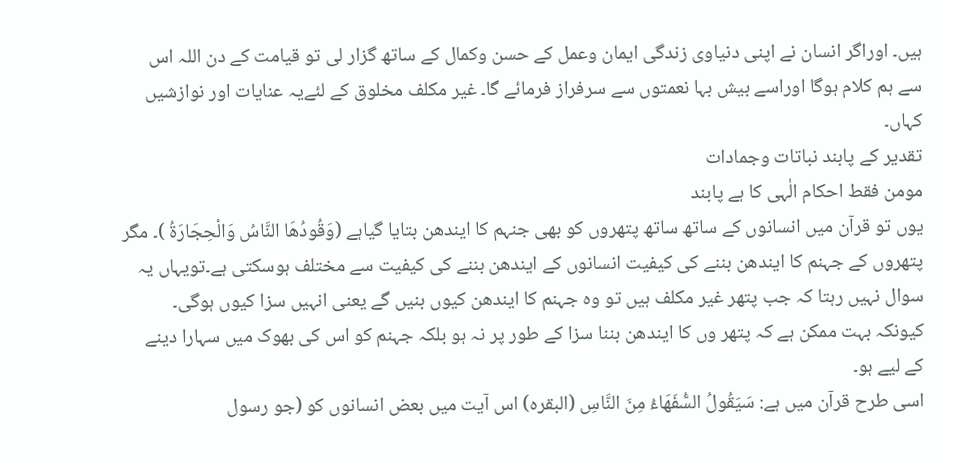ہیں۔ اوراگر انسان نے اپنی دنیاوی زندگی ایمان وعمل کے حسن وکمال کے ساتھ گزار لی تو قیامت کے دن اللہ اس سے ہم کلام ہوگا اوراسے بیش بہا نعمتوں سے سرفراز فرمائے گا۔ غیر مکلف مخلوق کے لئےیہ عنایات اور نوازشیں کہاں۔
تقدیر کے پابند نباتات وجمادات
مومن فقط احکام الٰہی کا ہے پابند
یوں تو قرآن میں انسانوں کے ساتھ ساتھ پتھروں کو بھی جنہم کا ایندھن بتایا گیاہے (وَقُودُهَا النَّاسُ وَالْحِجَارَةُ )۔ مگر پتھروں کے جہنم کا ایندھن بننے کی کیفیت انسانوں کے ایندھن بننے کی کیفیت سے مختلف ہوسکتی ہے۔تویہاں یہ سوال نہیں رہتا کہ جب پتھر غیر مکلف ہیں تو وہ جہنم کا ایندھن کیوں بنیں گے یعنی انہیں سزا کیوں ہوگی۔ کیونکہ بہت ممکن ہے کہ پتھر وں کا ایندھن بننا سزا کے طور پر نہ ہو بلکہ جہنم کو اس کی بھوک میں سہارا دینے کے لیے ہو۔
اسی طرح قرآن میں ہے: سَيَقُولُ السُّفَهَاءُ مِنَ النَّاسِ (البقرہ) اس آیت میں بعض انسانوں کو (جو رسول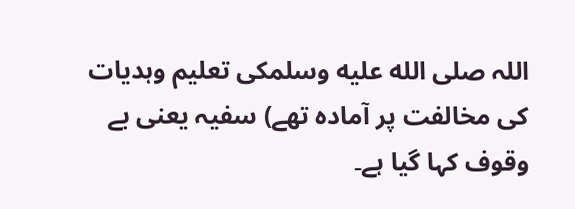اللہ صلى الله عليه وسلمکی تعلیم وہدیات کی مخالفت پر آمادہ تھے) سفیہ یعنی بے وقوف کہا گیا ہے۔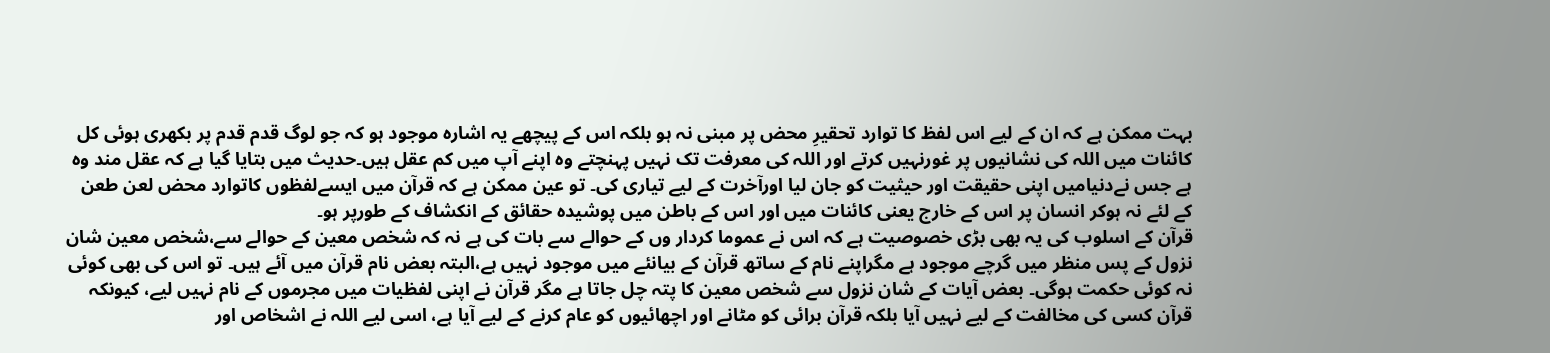بہت ممکن ہے کہ ان کے لیے اس لفظ کا توارد تحقیرِ محض پر مبنی نہ ہو بلکہ اس کے پیچھے یہ اشارہ موجود ہو کہ جو لوگ قدم قدم پر بکھری ہوئی کل کائنات میں اللہ کی نشانیوں پر غورنہیں کرتے اور اللہ کی معرفت تک نہیں پہنچتے وہ اپنے آپ میں کم عقل ہیں۔حدیث میں بتایا گیا ہے کہ عقل مند وہ ہے جس نےدنیامیں اپنی حقیقت اور حیثیت کو جان لیا اورآخرت کے لیے تیاری کی۔ تو عین ممکن ہے کہ قرآن میں ایسےلفظوں کاتوارد محض لعن طعن کے لئے نہ ہوکر انسان پر اس کے خارج یعنی کائنات میں اور اس کے باطن میں پوشیدہ حقائق کے انکشاف کے طورپر ہو۔
قرآن کے اسلوب کی یہ بھی بڑی خصوصیت ہے کہ اس نے عموما کردار وں کے حوالے سے بات کی ہے نہ کہ شخص معین کے حوالے سے،شخص معین شان نزول کے پس منظر میں گرچے موجود ہے مگراپنے نام کے ساتھ قرآن کے بیانئے میں موجود نہیں ہے،البتہ بعض نام قرآن میں آئے ہیں۔ تو اس کی بھی کوئی نہ کوئی حکمت ہوگی۔ بعض آیات کے شان نزول سے شخص معین کا پتہ چل جاتا ہے مگر قرآن نے اپنی لفظیات میں مجرموں کے نام نہیں لیے، کیونکہ قرآن کسی کی مخالفت کے لیے نہیں آیا بلکہ قرآن برائی کو مٹانے اور اچھائیوں کو عام کرنے کے لیے آیا ہے، اسی لیے اللہ نے اشخاص اور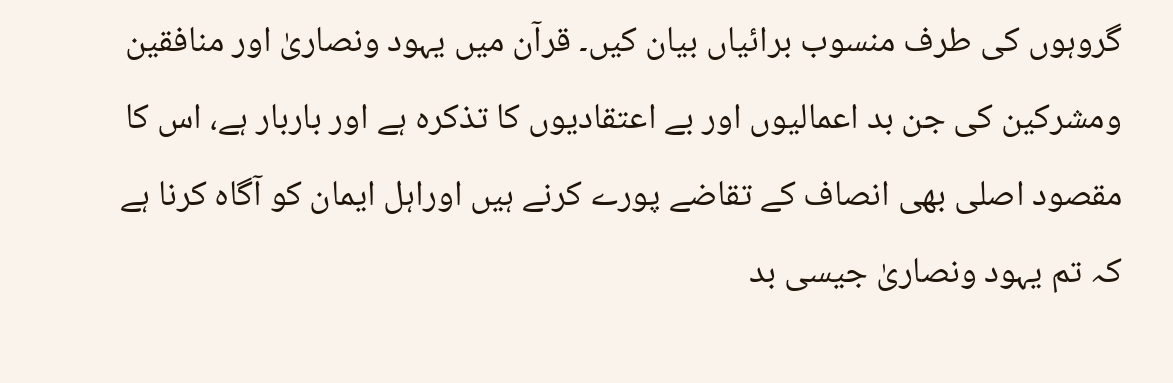گروہوں کی طرف منسوب برائیاں بیان کیں۔ قرآن میں یہود ونصاریٰ اور منافقین ومشرکین کی جن بد اعمالیوں اور بے اعتقادیوں کا تذکرہ ہے اور باربار ہے، اس کا مقصود اصلی بھی انصاف کے تقاضے پورے کرنے ہیں اوراہل ایمان کو آگاہ کرنا ہے کہ تم یہود ونصاریٰ جیسی بد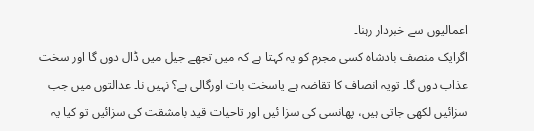اعمالیوں سے خبردار رہنا۔
اگرایک منصف بادشاہ کسی مجرم کو یہ کہتا ہے کہ میں تجھے جیل میں ڈال دوں گا اور سخت عذاب دوں گا۔ تویہ انصاف کا تقاضہ ہے یاسخت بات اورگالی ہے؟ نہیں نا۔ عدالتوں میں جب سزائیں لکھی جاتی ہیں، پھانسی کی سزا ئیں اور تاحیات قید بامشقت کی سزائیں تو کیا یہ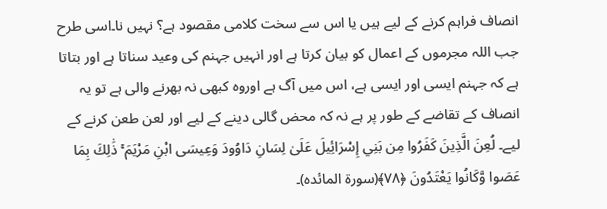انصاف فراہم کرنے کے لیے ہیں یا اس سے سخت کلامی مقصود ہے؟ نہیں نا۔اسی طرح جب اللہ مجرموں کے اعمال کو بیان کرتا ہے اور انہیں جہنم کی وعید سناتا ہے اور بتاتا ہے کہ جہنم ایسی اور ایسی ہے، اس میں آگ ہے اوروہ کبھی نہ بھرنے والی ہے تو یہ انصاف کے تقاضے کے طور پر ہے نہ کہ محض گالی دینے کے لیے اور لعن طعن کرنے کے لیے۔ لُعِنَ الَّذِينَ كَفَرُوا مِن بَنِي إِسْرَائِيلَ عَلَىٰ لِسَانِ دَاوُودَ وَعِيسَى ابْنِ مَرْيَمَ ۚ ذَٰلِكَ بِمَا عَصَوا وَّكَانُوا يَعْتَدُونَ ﴿٧٨﴾(سورۃ المائدہ)۔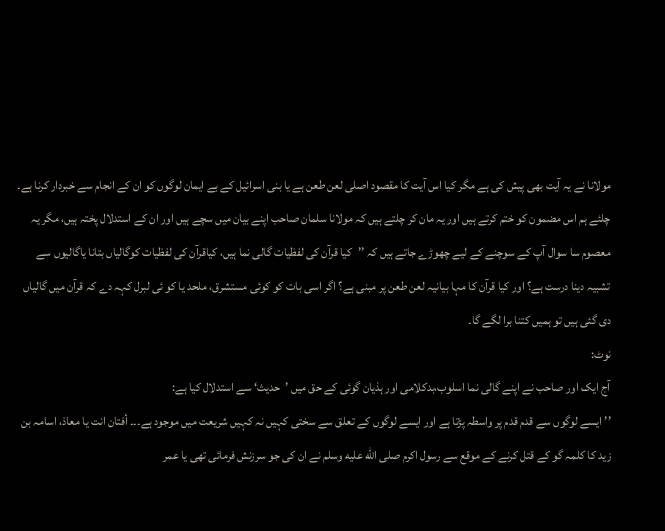مولانا نے یہ آیت بھی پیش کی ہے مگر کیا اس آیت کا مقصود اصلی لعن طعن ہے یا بنی اسرائیل کے بے ایمان لوگوں کو ان کے انجام سے خبردار کرنا ہے۔
چلئے ہم اس مضمون کو ختم کرتے ہیں اور یہ مان کر چلتے ہیں کہ مولانا سلمان صاحب اپنے بیان میں سچے ہیں اور ان کے استدلال پختہ ہیں، مگر یہ معصوم سا سوال آپ کے سوچنے کے لیے چھوڑے جاتے ہیں کہ ’’کیا قرآن کی لفظیات گالی نما ہیں، کیاقرآن کی لفظیات کوگالیاں بتانا یاگالیوں سے تشبیہ دینا درست ہے؟ اور کیا قرآن کا مہا بیانیہ لعن طعن پر مبنی ہے؟ اگر اسی بات کو کوئی مستشرق، ملحد یا کو ئی لبرل کہہ دے کہ قرآن میں گالیاں دی گئی ہیں تو ہمیں کتنا برا لگے گا۔
نوٹ:
آج ایک اور صاحب نے اپنے گالی نما اسلوب،بدکلامی اور ہذیان گوئی کے حق میں ’حدیث‘ سے استدلال کیا ہے:
’’ ایسے لوگوں سے قدم قدم پر واسطہ پڑتا ہے اور ایسے لوگوں کے تعلق سے سختی کہیں نہ کہیں شریعت میں موجود ہے۔۔۔ أفتان انت یا معاذ، اسامہ بن زید کا کلمہ گو کے قتل کرنے کے موقع سے رسول اکرم صلى الله عليه وسلم نے ان کی جو سرزنش فرمائی تھی یا عمر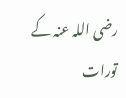رضی اللہ عنہ کے تورات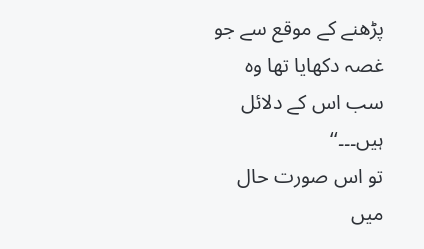پڑھنے کے موقع سے جو غصہ دکھایا تھا وہ سب اس کے دلائل ہیں۔۔۔‘‘
تو اس صورت حال میں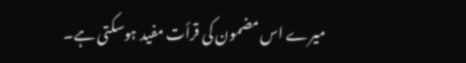میرے اس مضمون کی قرأت مفید ہوسکتی ہے۔